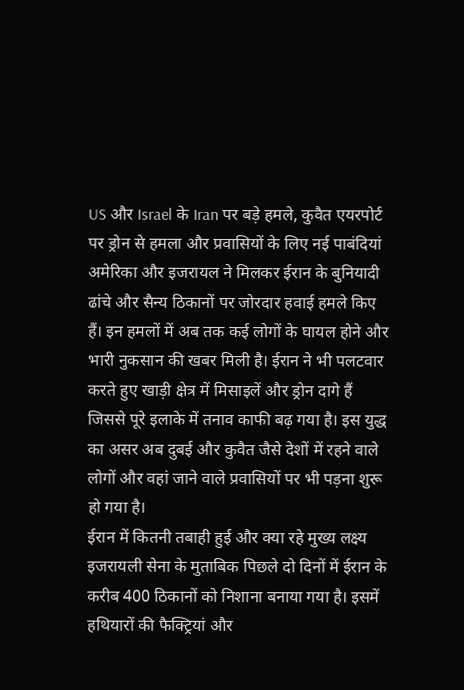US और Israel के Iran पर बड़े हमले, कुवैत एयरपोर्ट पर ड्रोन से हमला और प्रवासियों के लिए नई पाबंदियां
अमेरिका और इजरायल ने मिलकर ईरान के बुनियादी ढांचे और सैन्य ठिकानों पर जोरदार हवाई हमले किए हैं। इन हमलों में अब तक कई लोगों के घायल होने और भारी नुकसान की खबर मिली है। ईरान ने भी पलटवार करते हुए खाड़ी क्षेत्र में मिसाइलें और ड्रोन दागे हैं जिससे पूरे इलाके में तनाव काफी बढ़ गया है। इस युद्ध का असर अब दुबई और कुवैत जैसे देशों में रहने वाले लोगों और वहां जाने वाले प्रवासियों पर भी पड़ना शुरू हो गया है।
ईरान में कितनी तबाही हुई और क्या रहे मुख्य लक्ष्य
इजरायली सेना के मुताबिक पिछले दो दिनों में ईरान के करीब 400 ठिकानों को निशाना बनाया गया है। इसमें हथियारों की फैक्ट्रियां और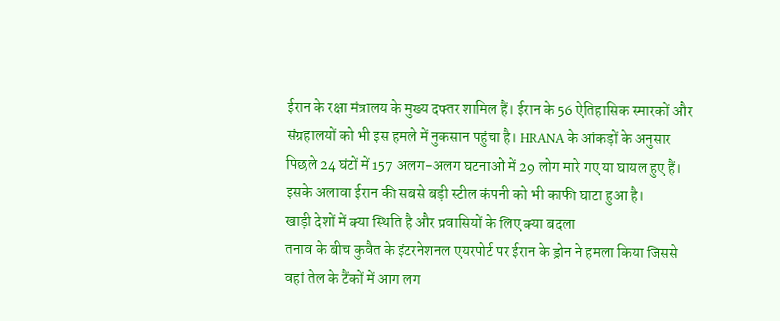ईरान के रक्षा मंत्रालय के मुख्य दफ्तर शामिल हैं। ईरान के 56 ऐतिहासिक स्मारकों और संग्रहालयों को भी इस हमले में नुकसान पहुंचा है। HRANA के आंकड़ों के अनुसार पिछले 24 घंटों में 157 अलग-अलग घटनाओं में 29 लोग मारे गए या घायल हुए हैं। इसके अलावा ईरान की सबसे बड़ी स्टील कंपनी को भी काफी घाटा हुआ है।
खाड़ी देशों में क्या स्थिति है और प्रवासियों के लिए क्या बदला
तनाव के बीच कुवैत के इंटरनेशनल एयरपोर्ट पर ईरान के ड्रोन ने हमला किया जिससे वहां तेल के टैंकों में आग लग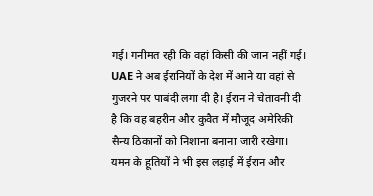गई। गनीमत रही कि वहां किसी की जान नहीं गई। UAE ने अब ईरानियों के देश में आने या वहां से गुजरने पर पाबंदी लगा दी है। ईरान ने चेतावनी दी है कि वह बहरीन और कुवैत में मौजूद अमेरिकी सैन्य ठिकानों को निशाना बनाना जारी रखेगा। यमन के हूतियों ने भी इस लड़ाई में ईरान और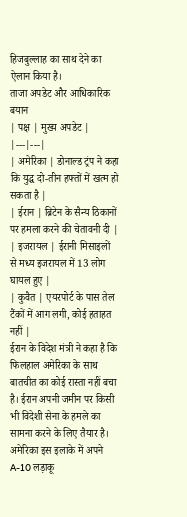हिजबुल्लाह का साथ देने का ऐलान किया है।
ताजा अपडेट और आधिकारिक बयान
| पक्ष | मुख्य अपडेट |
|---|---|
| अमेरिका | डोनाल्ड ट्रंप ने कहा कि युद्ध दो-तीन हफ्तों में खत्म हो सकता है |
| ईरान | ब्रिटेन के सैन्य ठिकानों पर हमला करने की चेतावनी दी |
| इजरायल | ईरानी मिसाइलों से मध्य इजरायल में 13 लोग घायल हुए |
| कुवैत | एयरपोर्ट के पास तेल टैंकों में आग लगी, कोई हताहत नहीं |
ईरान के विदेश मंत्री ने कहा है कि फिलहाल अमेरिका के साथ बातचीत का कोई रास्ता नहीं बचा है। ईरान अपनी जमीन पर किसी भी विदेशी सेना के हमले का सामना करने के लिए तैयार है। अमेरिका इस इलाके में अपने A-10 लड़ाकू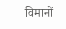विमानों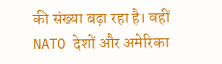की संख्या बढ़ा रहा है। वहीं NATO देशों और अमेरिका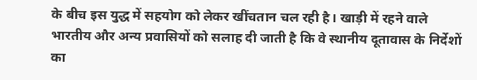के बीच इस युद्ध में सहयोग को लेकर खींचतान चल रही है। खाड़ी में रहने वाले भारतीय और अन्य प्रवासियों को सलाह दी जाती है कि वे स्थानीय दूतावास के निर्देशों का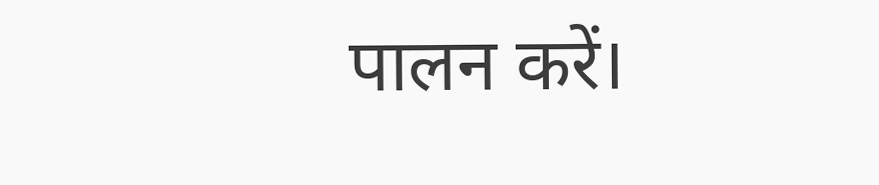पालन करें।